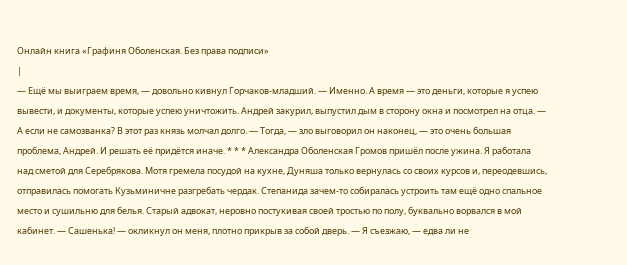Онлайн книга «Графиня Оболенская. Без права подписи»
|
— Ещё мы выиграем время, — довольно кивнул Горчаков-младший. — Именно. А время — это деньги, которые я успею вывести, и документы, которые успею уничтожить. Андрей закурил, выпустил дым в сторону окна и посмотрел на отца. — А если не самозванка? В этот раз князь молчал долго. — Тогда, — зло выговорил он наконец, — это очень большая проблема, Андрей. И решать её придётся иначе. * * * Александра Оболенская Громов пришёл после ужина. Я работала над сметой для Серебрякова. Мотя гремела посудой на кухне, Дуняша только вернулась со своих курсов и, переодевшись, отправилась помогать Кузьминичне разгребать чердак. Степанида зачем-то собиралась устроить там ещё одно спальное место и сушильню для белья. Старый адвокат, неровно постукивая своей тростью по полу, буквально ворвался в мой кабинет. — Сашенька! — окликнул он меня, плотно прикрыв за собой дверь. — Я съезжаю, — едва ли не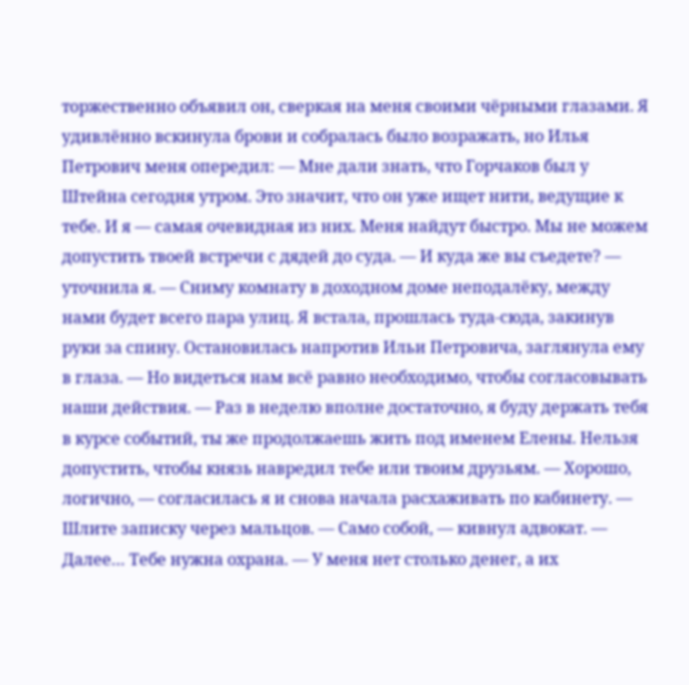торжественно объявил он, сверкая на меня своими чёрными глазами. Я удивлённо вскинула брови и собралась было возражать, но Илья Петрович меня опередил: — Мне дали знать, что Горчаков был у Штейна сегодня утром. Это значит, что он уже ищет нити, ведущие к тебе. И я — самая очевидная из них. Меня найдут быстро. Мы не можем допустить твоей встречи с дядей до суда. — И куда же вы съедете? — уточнила я. — Сниму комнату в доходном доме неподалёку, между нами будет всего пара улиц. Я встала, прошлась туда-сюда, закинув руки за спину. Остановилась напротив Ильи Петровича, заглянула ему в глаза. — Но видеться нам всё равно необходимо, чтобы согласовывать наши действия. — Раз в неделю вполне достаточно, я буду держать тебя в курсе событий, ты же продолжаешь жить под именем Елены. Нельзя допустить, чтобы князь навредил тебе или твоим друзьям. — Хорошо, логично, — согласилась я и снова начала расхаживать по кабинету. — Шлите записку через мальцов. — Само собой, — кивнул адвокат. — Далее… Тебе нужна охрана. — У меня нет столько денег, а их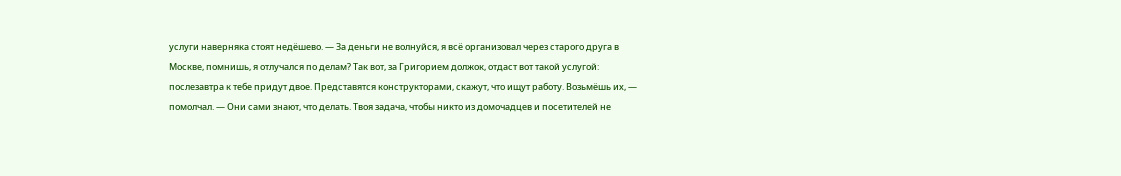услуги наверняка стоят недёшево. — За деньги не волнуйся, я всё организовал через старого друга в Москве, помнишь, я отлучался по делам? Так вот, за Григорием должок, отдаст вот такой услугой: послезавтра к тебе придут двое. Представятся конструкторами, скажут, что ищут работу. Возьмёшь их, — помолчал. — Они сами знают, что делать. Твоя задача, чтобы никто из домочадцев и посетителей не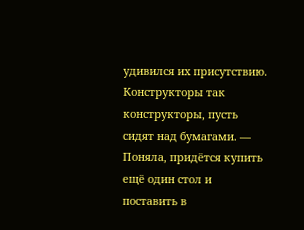удивился их присутствию. Конструкторы так конструкторы, пусть сидят над бумагами. — Поняла, придётся купить ещё один стол и поставить в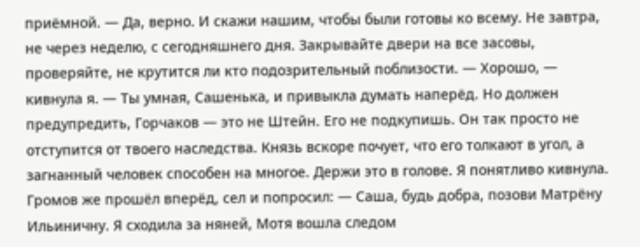приёмной. — Да, верно. И скажи нашим, чтобы были готовы ко всему. Не завтра, не через неделю, с сегодняшнего дня. Закрывайте двери на все засовы, проверяйте, не крутится ли кто подозрительный поблизости. — Хорошо, — кивнула я. — Ты умная, Сашенька, и привыкла думать наперёд. Но должен предупредить, Горчаков — это не Штейн. Его не подкупишь. Он так просто не отступится от твоего наследства. Князь вскоре почует, что его толкают в угол, а загнанный человек способен на многое. Держи это в голове. Я понятливо кивнула. Громов же прошёл вперёд, сел и попросил: — Саша, будь добра, позови Матрёну Ильиничну. Я сходила за няней, Мотя вошла следом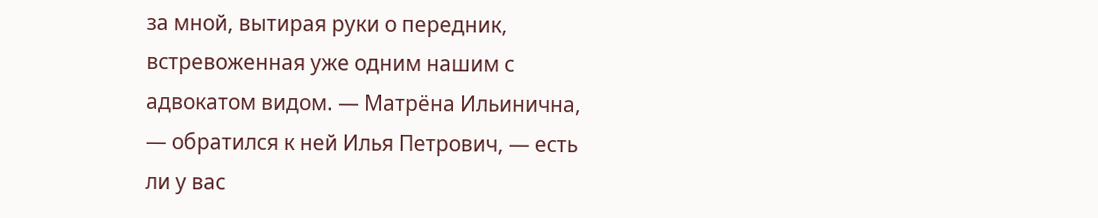за мной, вытирая руки о передник, встревоженная уже одним нашим с адвокатом видом. — Матрёна Ильинична, — обратился к ней Илья Петрович, — есть ли у вас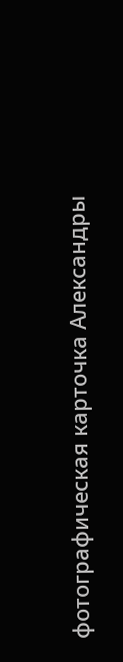фотографическая карточка Александры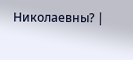Николаевны? |